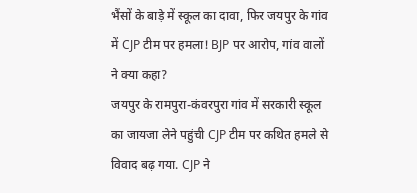भैंसों के बाड़े में स्कूल का दावा, फिर जयपुर के गांव में CJP टीम पर हमला! BJP पर आरोप, गांव वालों ने क्या कहा?
जयपुर के रामपुरा-कंवरपुरा गांव में सरकारी स्कूल का जायजा लेने पहुंची CJP टीम पर कथित हमले से विवाद बढ़ गया. CJP ने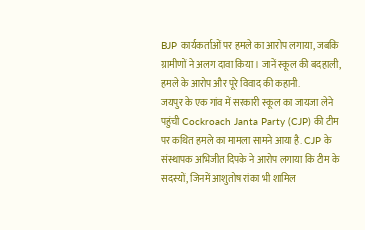BJP कार्यकर्ताओं पर हमले का आरोप लगाया, जबकि ग्रामीणों ने अलग दावा किया। जानें स्कूल की बदहाली, हमले के आरोप और पूरे विवाद की कहानी.
जयपुर के एक गांव में सरकारी स्कूल का जायजा लेने पहुंची Cockroach Janta Party (CJP) की टीम पर कथित हमले का मामला सामने आया है. CJP के संस्थापक अभिजीत दिपके ने आरोप लगाया कि टीम के सदस्यों, जिनमें आशुतोष रांका भी शामिल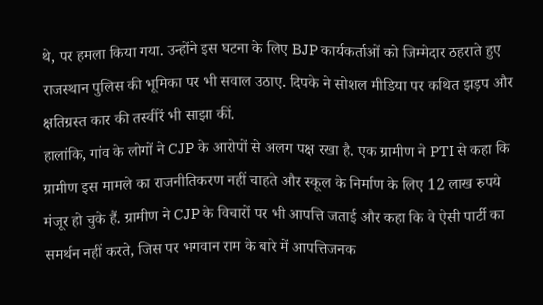थे, पर हमला किया गया. उन्होंने इस घटना के लिए BJP कार्यकर्ताओं को जिम्मेदार ठहराते हुए राजस्थान पुलिस की भूमिका पर भी सवाल उठाए. दिपके ने सोशल मीडिया पर कथित झड़प और क्षतिग्रस्त कार की तस्वीरें भी साझा कीं.
हालांकि, गांव के लोगों ने CJP के आरोपों से अलग पक्ष रखा है. एक ग्रामीण ने PTI से कहा कि ग्रामीण इस मामले का राजनीतिकरण नहीं चाहते और स्कूल के निर्माण के लिए 12 लाख रुपये मंजूर हो चुके हैं. ग्रामीण ने CJP के विचारों पर भी आपत्ति जताई और कहा कि वे ऐसी पार्टी का समर्थन नहीं करते, जिस पर भगवान राम के बारे में आपत्तिजनक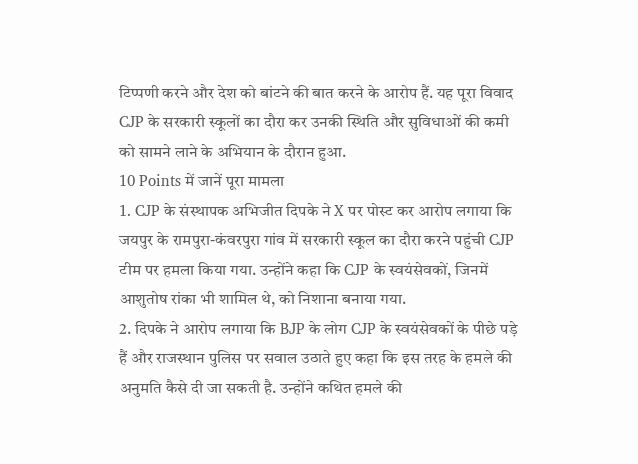टिप्पणी करने और देश को बांटने की बात करने के आरोप हैं. यह पूरा विवाद CJP के सरकारी स्कूलों का दौरा कर उनकी स्थिति और सुविधाओं की कमी को सामने लाने के अभियान के दौरान हुआ.
10 Points में जानें पूरा मामला
1. CJP के संस्थापक अभिजीत दिपके ने X पर पोस्ट कर आरोप लगाया कि जयपुर के रामपुरा-कंवरपुरा गांव में सरकारी स्कूल का दौरा करने पहुंची CJP टीम पर हमला किया गया. उन्होंने कहा कि CJP के स्वयंसेवकों, जिनमें आशुतोष रांका भी शामिल थे, को निशाना बनाया गया.
2. दिपके ने आरोप लगाया कि BJP के लोग CJP के स्वयंसेवकों के पीछे पड़े हैं और राजस्थान पुलिस पर सवाल उठाते हुए कहा कि इस तरह के हमले की अनुमति कैसे दी जा सकती है. उन्होंने कथित हमले की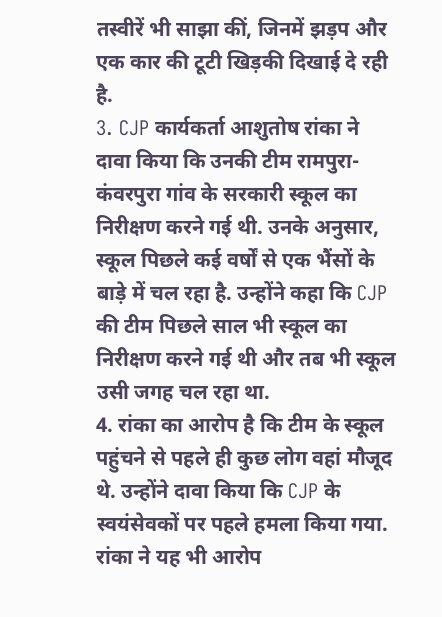तस्वीरें भी साझा कीं, जिनमें झड़प और एक कार की टूटी खिड़की दिखाई दे रही है.
3. CJP कार्यकर्ता आशुतोष रांका ने दावा किया कि उनकी टीम रामपुरा-कंवरपुरा गांव के सरकारी स्कूल का निरीक्षण करने गई थी. उनके अनुसार, स्कूल पिछले कई वर्षों से एक भैंसों के बाड़े में चल रहा है. उन्होंने कहा कि CJP की टीम पिछले साल भी स्कूल का निरीक्षण करने गई थी और तब भी स्कूल उसी जगह चल रहा था.
4. रांका का आरोप है कि टीम के स्कूल पहुंचने से पहले ही कुछ लोग वहां मौजूद थे. उन्होंने दावा किया कि CJP के स्वयंसेवकों पर पहले हमला किया गया. रांका ने यह भी आरोप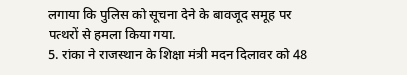लगाया कि पुलिस को सूचना देने के बावजूद समूह पर पत्थरों से हमला किया गया.
5. रांका ने राजस्थान के शिक्षा मंत्री मदन दिलावर को 48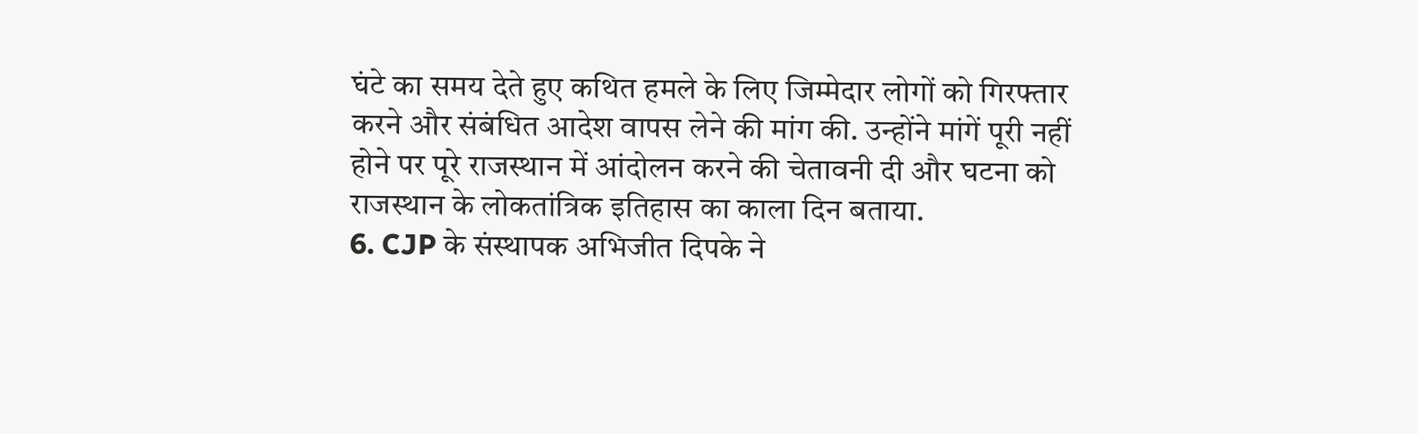घंटे का समय देते हुए कथित हमले के लिए जिम्मेदार लोगों को गिरफ्तार करने और संबंधित आदेश वापस लेने की मांग की. उन्होंने मांगें पूरी नहीं होने पर पूरे राजस्थान में आंदोलन करने की चेतावनी दी और घटना को राजस्थान के लोकतांत्रिक इतिहास का काला दिन बताया.
6. CJP के संस्थापक अभिजीत दिपके ने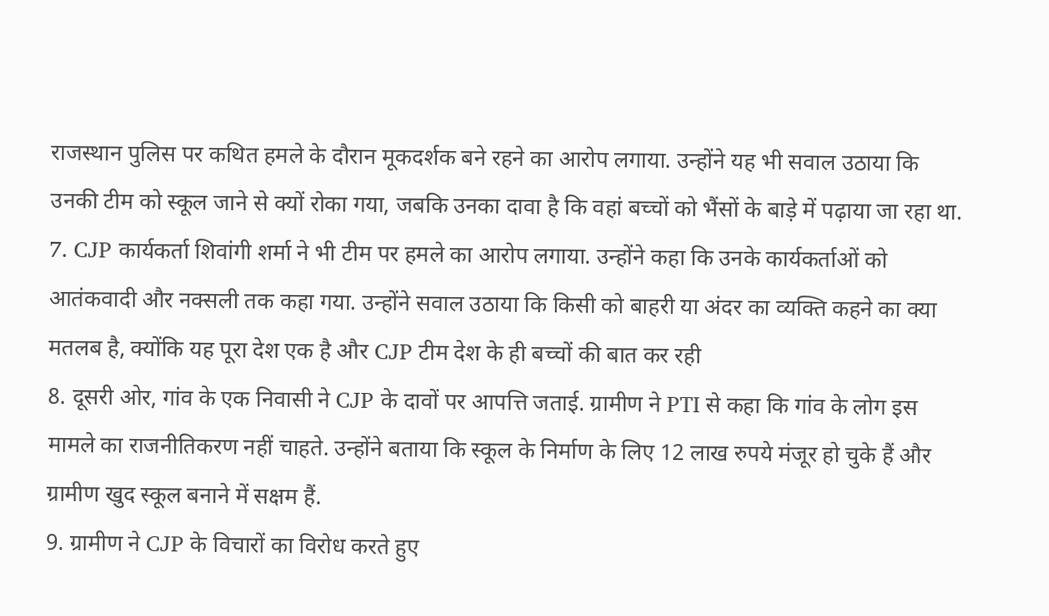राजस्थान पुलिस पर कथित हमले के दौरान मूकदर्शक बने रहने का आरोप लगाया. उन्होंने यह भी सवाल उठाया कि उनकी टीम को स्कूल जाने से क्यों रोका गया, जबकि उनका दावा है कि वहां बच्चों को भैंसों के बाड़े में पढ़ाया जा रहा था.
7. CJP कार्यकर्ता शिवांगी शर्मा ने भी टीम पर हमले का आरोप लगाया. उन्होंने कहा कि उनके कार्यकर्ताओं को आतंकवादी और नक्सली तक कहा गया. उन्होंने सवाल उठाया कि किसी को बाहरी या अंदर का व्यक्ति कहने का क्या मतलब है, क्योंकि यह पूरा देश एक है और CJP टीम देश के ही बच्चों की बात कर रही
8. दूसरी ओर, गांव के एक निवासी ने CJP के दावों पर आपत्ति जताई. ग्रामीण ने PTI से कहा कि गांव के लोग इस मामले का राजनीतिकरण नहीं चाहते. उन्होंने बताया कि स्कूल के निर्माण के लिए 12 लाख रुपये मंजूर हो चुके हैं और ग्रामीण खुद स्कूल बनाने में सक्षम हैं.
9. ग्रामीण ने CJP के विचारों का विरोध करते हुए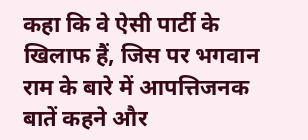कहा कि वे ऐसी पार्टी के खिलाफ हैं, जिस पर भगवान राम के बारे में आपत्तिजनक बातें कहने और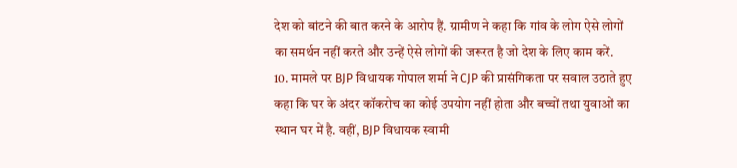देश को बांटने की बात करने के आरोप हैं. ग्रामीण ने कहा कि गांव के लोग ऐसे लोगों का समर्थन नहीं करते और उन्हें ऐसे लोगों की जरूरत है जो देश के लिए काम करें.
10. मामले पर BJP विधायक गोपाल शर्मा ने CJP की प्रासंगिकता पर सवाल उठाते हुए कहा कि घर के अंदर कॉकरोच का कोई उपयोग नहीं होता और बच्चों तथा युवाओं का स्थान घर में है. वहीं, BJP विधायक स्वामी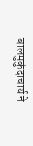बालमुकुंदाचार्य ने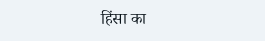हिंसा का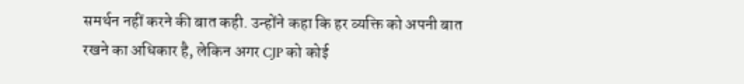समर्थन नहीं करने की बात कही. उन्होंने कहा कि हर व्यक्ति को अपनी बात रखने का अधिकार है, लेकिन अगर CJP को कोई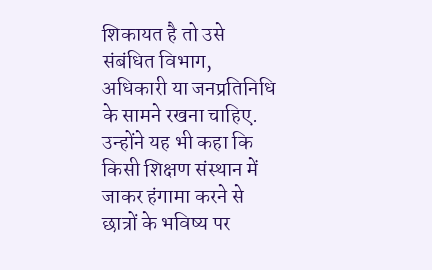शिकायत है तो उसे संबंधित विभाग, अधिकारी या जनप्रतिनिधि के सामने रखना चाहिए. उन्होंने यह भी कहा कि किसी शिक्षण संस्थान में जाकर हंगामा करने से छात्रों के भविष्य पर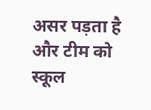असर पड़ता है और टीम को स्कूल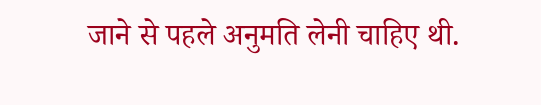जाने से पहले अनुमति लेनी चाहिए थी.